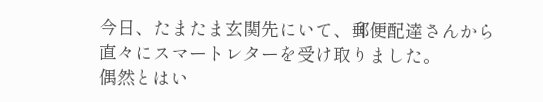今日、たまたま玄関先にいて、郵便配達さんから直々にスマートレターを受け取りました。
偶然とはい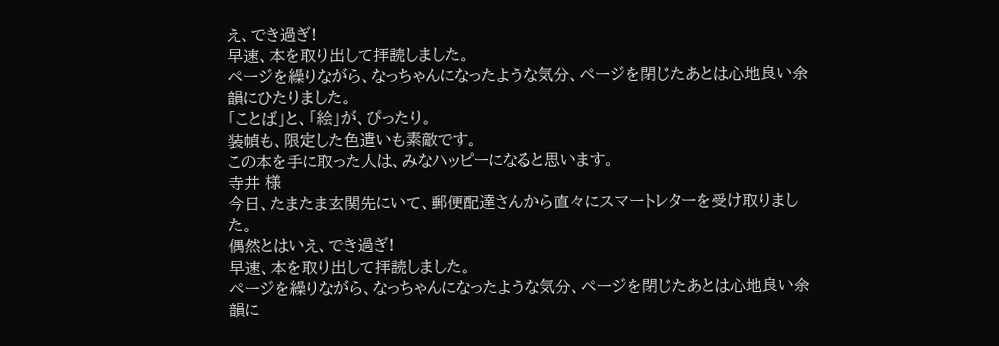え、でき過ぎ!
早速、本を取り出して拝読しました。
ページを繰りながら、なっちゃんになったような気分、ページを閉じたあとは心地良い余韻にひたりました。
「ことば」と、「絵」が、ぴったり。
装幀も、限定した色遣いも素敵です。
この本を手に取った人は、みなハッピーになると思います。
寺井 様
今日、たまたま玄関先にいて、郵便配達さんから直々にスマートレターを受け取りました。
偶然とはいえ、でき過ぎ!
早速、本を取り出して拝読しました。
ページを繰りながら、なっちゃんになったような気分、ページを閉じたあとは心地良い余韻に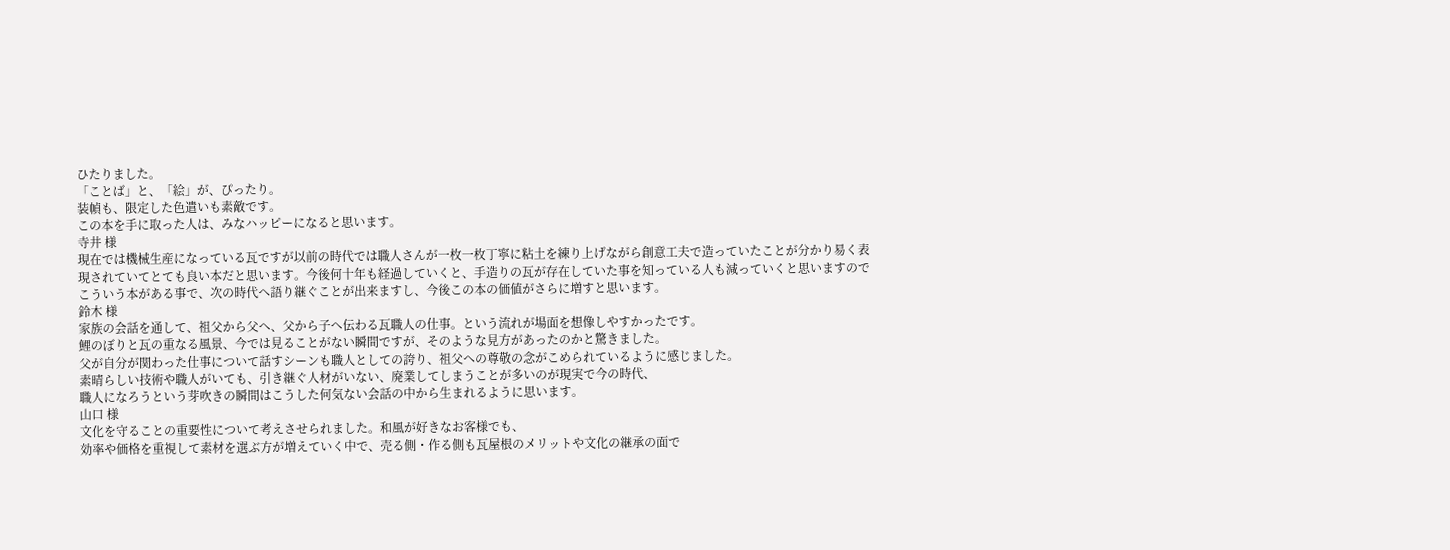ひたりました。
「ことば」と、「絵」が、ぴったり。
装幀も、限定した色遣いも素敵です。
この本を手に取った人は、みなハッピーになると思います。
寺井 様
現在では機械生産になっている瓦ですが以前の時代では職人さんが一枚一枚丁寧に粘土を練り上げながら創意工夫で造っていたことが分かり易く表現されていてとても良い本だと思います。今後何十年も経過していくと、手造りの瓦が存在していた事を知っている人も減っていくと思いますのでこういう本がある事で、次の時代へ語り継ぐことが出来ますし、今後この本の価値がさらに増すと思います。
鈴木 様
家族の会話を通して、祖父から父へ、父から子へ伝わる瓦職人の仕事。という流れが場面を想像しやすかったです。
鯉のぼりと瓦の重なる風景、今では見ることがない瞬間ですが、そのような見方があったのかと驚きました。
父が自分が関わった仕事について話すシーンも職人としての誇り、祖父への尊敬の念がこめられているように感じました。
素晴らしい技術や職人がいても、引き継ぐ人材がいない、廃業してしまうことが多いのが現実で今の時代、
職人になろうという芽吹きの瞬間はこうした何気ない会話の中から生まれるように思います。
山口 様
文化を守ることの重要性について考えさせられました。和風が好きなお客様でも、
効率や価格を重視して素材を選ぶ方が増えていく中で、売る側・作る側も瓦屋根のメリットや文化の継承の面で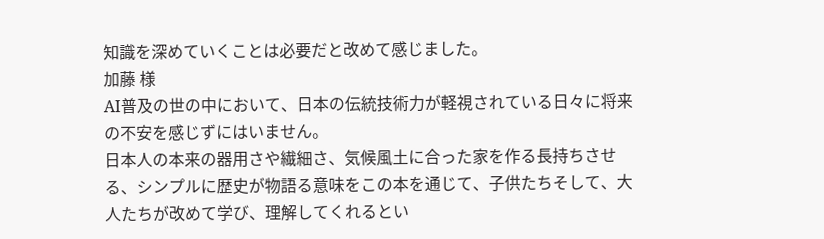知識を深めていくことは必要だと改めて感じました。
加藤 様
AI普及の世の中において、日本の伝統技術力が軽視されている日々に将来の不安を感じずにはいません。
日本人の本来の器用さや繊細さ、気候風土に合った家を作る長持ちさせる、シンプルに歴史が物語る意味をこの本を通じて、子供たちそして、大人たちが改めて学び、理解してくれるとい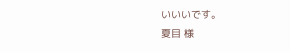いいいです。
夏目 様